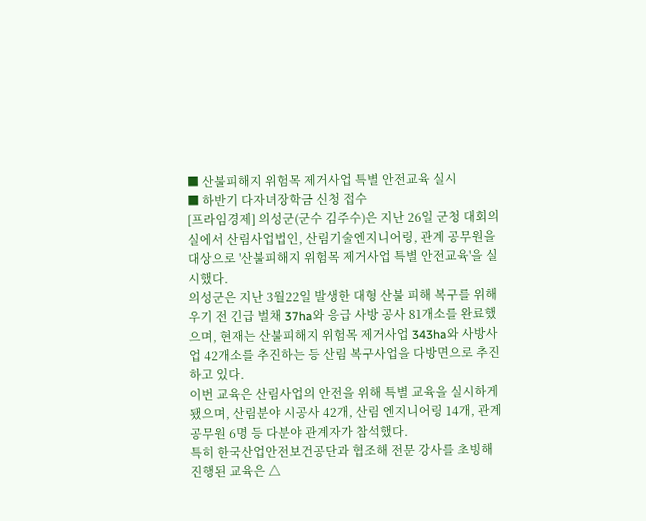■ 산불피해지 위험목 제거사업 특별 안전교육 실시
■ 하반기 다자녀장학금 신청 접수
[프라임경제] 의성군(군수 김주수)은 지난 26일 군청 대회의실에서 산림사업법인, 산림기술엔지니어링, 관계 공무원을 대상으로 '산불피해지 위험목 제거사업 특별 안전교육'을 실시했다.
의성군은 지난 3월22일 발생한 대형 산불 피해 복구를 위해 우기 전 긴급 벌채 37ha와 응급 사방 공사 81개소를 완료했으며, 현재는 산불피해지 위험목 제거사업 343ha와 사방사업 42개소를 추진하는 등 산림 복구사업을 다방면으로 추진하고 있다.
이번 교육은 산림사업의 안전을 위해 특별 교육을 실시하게 됐으며, 산림분야 시공사 42개, 산림 엔지니어링 14개, 관계 공무원 6명 등 다분야 관계자가 참석했다.
특히 한국산업안전보건공단과 협조해 전문 강사를 초빙해 진행된 교육은 △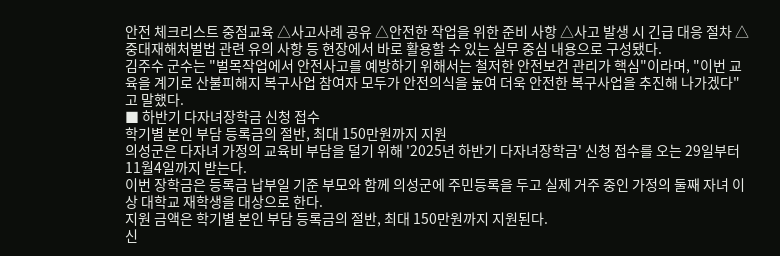안전 체크리스트 중점교육 △사고사례 공유 △안전한 작업을 위한 준비 사항 △사고 발생 시 긴급 대응 절차 △중대재해처벌법 관련 유의 사항 등 현장에서 바로 활용할 수 있는 실무 중심 내용으로 구성됐다.
김주수 군수는 "벌목작업에서 안전사고를 예방하기 위해서는 철저한 안전보건 관리가 핵심"이라며, "이번 교육을 계기로 산불피해지 복구사업 참여자 모두가 안전의식을 높여 더욱 안전한 복구사업을 추진해 나가겠다"고 말했다.
■ 하반기 다자녀장학금 신청 접수
학기별 본인 부담 등록금의 절반, 최대 150만원까지 지원
의성군은 다자녀 가정의 교육비 부담을 덜기 위해 '2025년 하반기 다자녀장학금' 신청 접수를 오는 29일부터 11월4일까지 받는다.
이번 장학금은 등록금 납부일 기준 부모와 함께 의성군에 주민등록을 두고 실제 거주 중인 가정의 둘째 자녀 이상 대학교 재학생을 대상으로 한다.
지원 금액은 학기별 본인 부담 등록금의 절반, 최대 150만원까지 지원된다.
신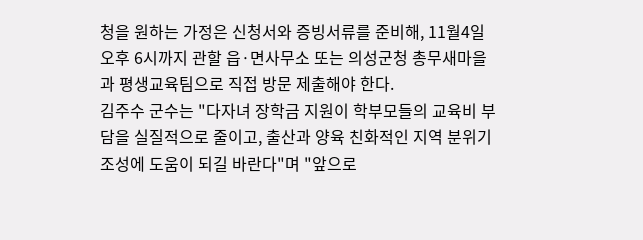청을 원하는 가정은 신청서와 증빙서류를 준비해, 11월4일 오후 6시까지 관할 읍·면사무소 또는 의성군청 총무새마을과 평생교육팀으로 직접 방문 제출해야 한다.
김주수 군수는 "다자녀 장학금 지원이 학부모들의 교육비 부담을 실질적으로 줄이고, 출산과 양육 친화적인 지역 분위기 조성에 도움이 되길 바란다"며 "앞으로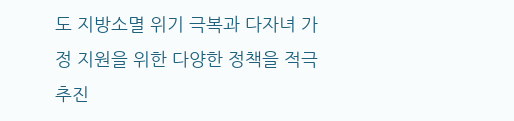도 지방소멸 위기 극복과 다자녀 가정 지원을 위한 다양한 정책을 적극 추진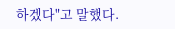하겠다"고 말했다.